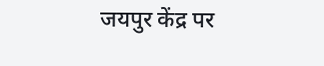जयपुर केंद्र पर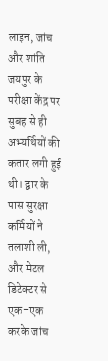लाइन, जांच और शांति
जयपुर के परीक्षा केंद्र पर सुबह से ही अभ्यर्थियों की कतार लगी हुई थी। द्वार के पास सुरक्षा कर्मियों ने तलाशी ली, और मेटल डिटेक्टर से एक-एक करके जांच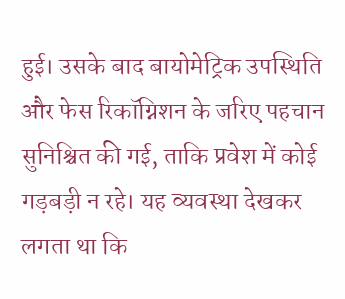हुई। उसके बाद बायोमेट्रिक उपस्थिति और फेस रिकॉग्निशन के जरिए पहचान सुनिश्चित की गई, ताकि प्रवेश में कोई गड़बड़ी न रहे। यह व्यवस्था देखकर लगता था कि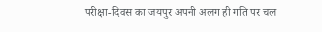परीक्षा-दिवस का जयपुर अपनी अलग ही गति पर चल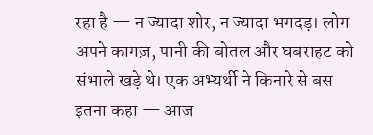रहा है — न ज्यादा शोर, न ज्यादा भगदड़। लोग अपने कागज़, पानी की बोतल और घबराहट को संभाले खड़े थे। एक अभ्यर्थी ने किनारे से बस इतना कहा — आज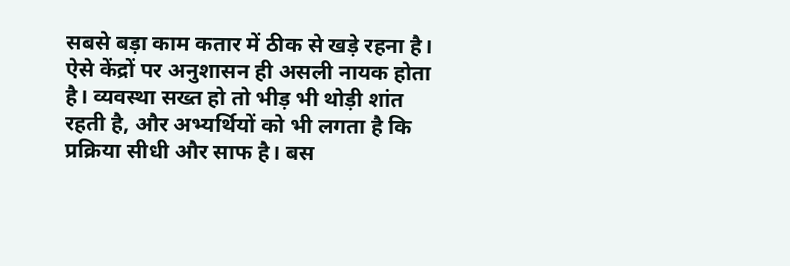सबसे बड़ा काम कतार में ठीक से खड़े रहना है। ऐसे केंद्रों पर अनुशासन ही असली नायक होता है। व्यवस्था सख्त हो तो भीड़ भी थोड़ी शांत रहती है, और अभ्यर्थियों को भी लगता है कि प्रक्रिया सीधी और साफ है। बस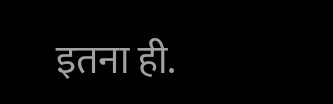इतना ही.